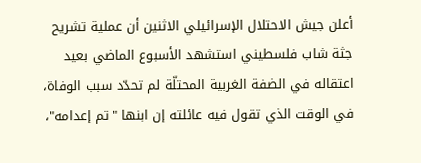أعلن جيش الاحتلال الإسرائيلي الاثنين أن عملية تشريح جثة شاب فلسطيني استشهد الأسبوع الماضي بعيد اعتقاله في الضفة الغربية المحتلّة لم تحدّد سبب الوفاة، في الوقت الذي تقول فيه عائلته إن ابنها "تم إعدامه"،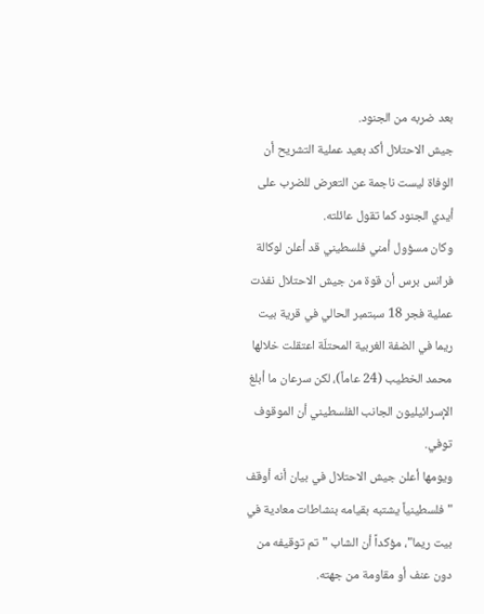بعد ضربه من الجنود.
جيش الاحتلال أكد بعيد عملية التشريح أن الوفاة ليست ناجمة عن التعرض للضرب على أيدي الجنود كما تقول عائلته.
وكان مسؤول أمني فلسطيني قد أعلن لوكالة فرانس برس أن قوة من جيش الاحتلال نفذت عملية فجر 18 سبتمبر الحالي في قرية بيت ريما في الضفة الغربية المحتلّة اعتقلت خلالها محمد الخطيب (24 عاماً)، لكن سرعان ما أبلغ الإسرائيليون الجانب الفلسطيني أن الموقوف توفي.
ويومها أعلن جيش الاحتلال في بيان أنه أوقف "فلسطينياً يشتبه بقيامه بنشاطات معادية في بيت ريما"، مؤكداً أن الشاب "تم توقيفه من دون عنف أو مقاومة من جهته.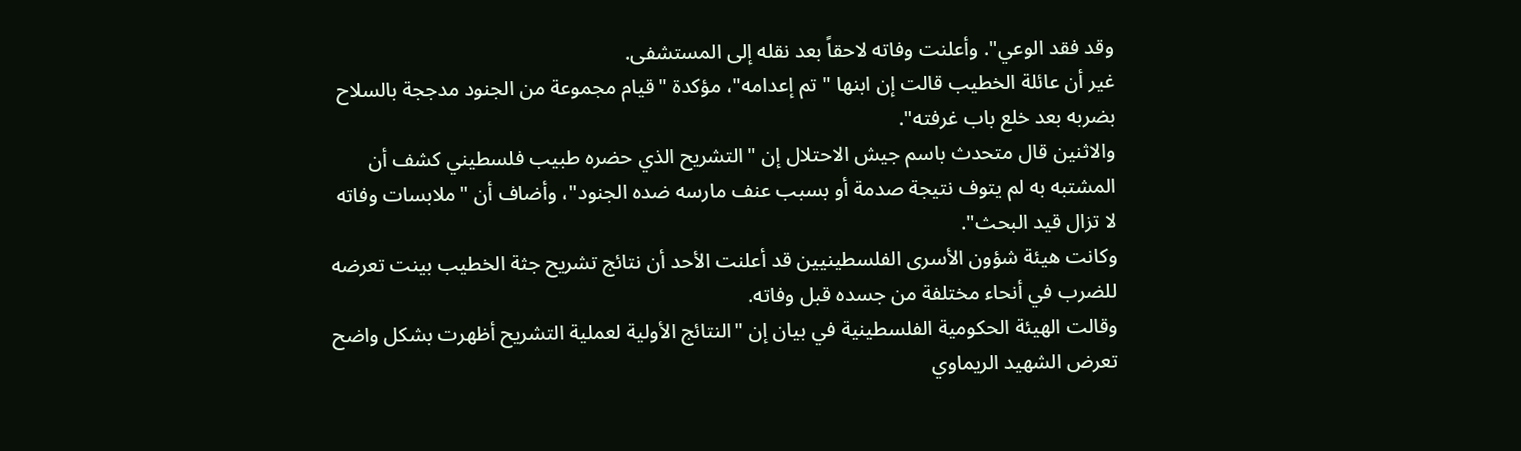وقد فقد الوعي". وأعلنت وفاته لاحقاً بعد نقله إلى المستشفى.
غير أن عائلة الخطيب قالت إن ابنها " تم إعدامه"، مؤكدة "قيام مجموعة من الجنود مدججة بالسلاح بضربه بعد خلع باب غرفته".
والاثنين قال متحدث باسم جيش الاحتلال إن "التشريح الذي حضره طبيب فلسطيني كشف أن المشتبه به لم يتوف نتيجة صدمة أو بسبب عنف مارسه ضده الجنود"، وأضاف أن "ملابسات وفاته لا تزال قيد البحث".
وكانت هيئة شؤون الأسرى الفلسطينيين قد أعلنت الأحد أن نتائج تشريح جثة الخطيب بينت تعرضه للضرب في أنحاء مختلفة من جسده قبل وفاته.
وقالت الهيئة الحكومية الفلسطينية في بيان إن "النتائج الأولية لعملية التشريح أظهرت بشكل واضح تعرض الشهيد الريماوي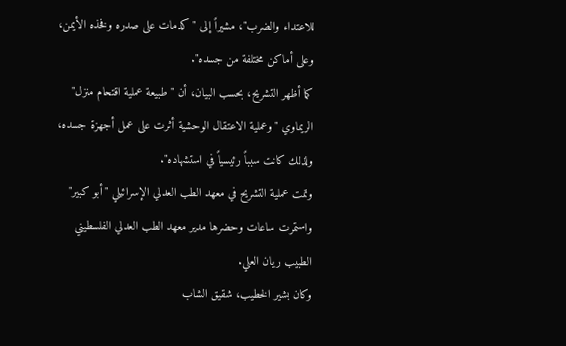للاعتداء والضرب"، مشيراً إلى "كدمات على صدره وفخذه الأيمن، وعلى أماكن مختلفة من جسده".
كما أظهر التشريح، بحسب البيان، أن "طبيعة عملية اقتحام منزل" الريماوي "وعملية الاعتقال الوحشية أثرت على عمل أجهزة جسده، ولذلك كانت سبباً رئيسياً في استشهاده".
وتمت عملية التشريح في معهد الطب العدلي الإسرائيلي "أبو كبير" واستمرت ساعات وحضرها مدير معهد الطب العدلي الفلسطيني الطبيب ريان العلي.
وكان بشير الخطيب، شقيق الشاب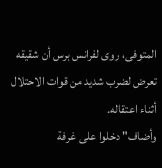المتوفى، روى لفرانس برس أن شقيقه تعرض لضرب شديد من قوات الاحتلال أثناء اعتقاله.
وأضاف" دخلوا على غرفة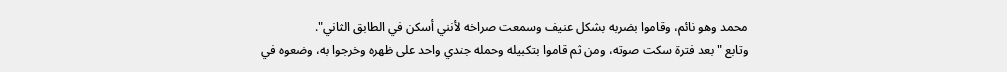محمد وهو نائم، وقاموا بضربه بشكل عنيف وسمعت صراخه لأنني أسكن في الطابق الثاني".
وتابع "بعد فترة سكت صوته، ومن ثم قاموا بتكبيله وحمله جندي واحد على ظهره وخرجوا به، وضعوه في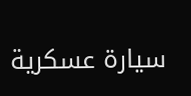سيارة عسكرية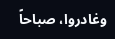وغادروا، صباحاً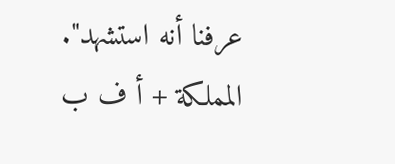عرفنا أنه استشهد".
المملكة + أ ف ب